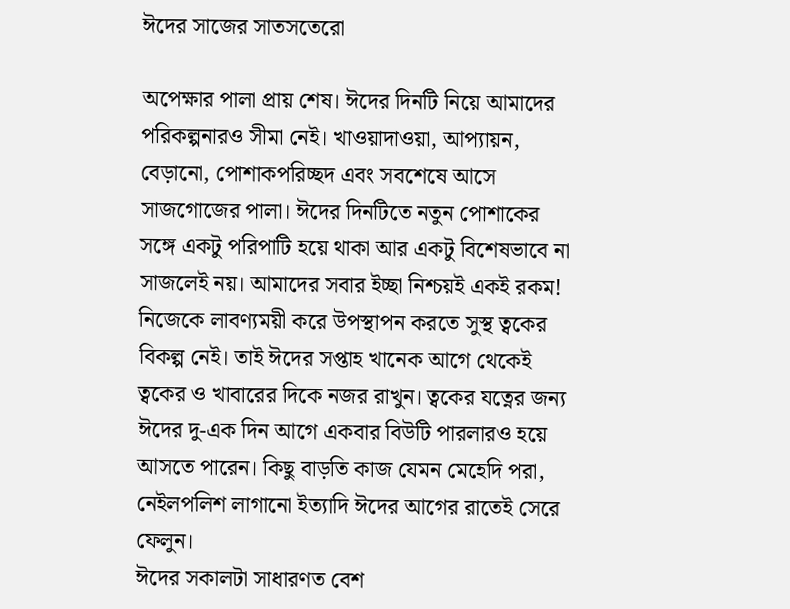ঈদের সাজের সাতসতেরো

অপেক্ষার পালা প্রায় শেষ। ঈদের দিনটি নিয়ে আমাদের পরিকল্পনারও সীমা নেই। খাওয়াদাওয়া, আপ্যায়ন, বেড়ানো, পোশাকপরিচ্ছদ এবং সবশেষে আসে সাজগোজের পালা। ঈদের দিনটিতে নতুন পোশাকের সঙ্গে একটু পরিপাটি হয়ে থাকা আর একটু বিশেষভাবে না সাজলেই নয়। আমাদের সবার ইচ্ছা নিশ্চয়ই একই রকম!
নিজেকে লাবণ্যময়ী করে উপস্থাপন করতে সুস্থ ত্বকের বিকল্প নেই। তাই ঈদের সপ্তাহ খানেক আগে থেকেই ত্বকের ও খাবারের দিকে নজর রাখুন। ত্বকের যত্নের জন্য ঈদের দু-এক দিন আগে একবার বিউটি পারলারও হয়ে আসতে পারেন। কিছু বাড়তি কাজ যেমন মেহেদি পরা, নেইলপলিশ লাগানো ইত্যাদি ঈদের আগের রাতেই সেরে ফেলুন।
ঈদের সকালটা সাধারণত বেশ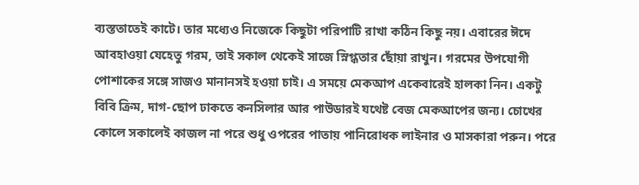ব্যস্ততাতেই কাটে। তার মধ্যেও নিজেকে কিছুটা পরিপাটি রাখা কঠিন কিছু নয়। এবারের ঈদে আবহাওয়া যেহেতু গরম, তাই সকাল থেকেই সাজে স্নিগ্ধতার ছোঁয়া রাখুন। গরমের উপযোগী পোশাকের সঙ্গে সাজও মানানসই হওয়া চাই। এ সময়ে মেকআপ একেবারেই হালকা নিন। একটু বিবি ক্রিম, দাগ-ছোপ ঢাকতে কনসিলার আর পাউডারই যথেষ্ট বেজ মেকআপের জন্য। চোখের কোলে সকালেই কাজল না পরে শুধু ওপরের পাতায় পানিরোধক লাইনার ও মাসকারা পরুন। পরে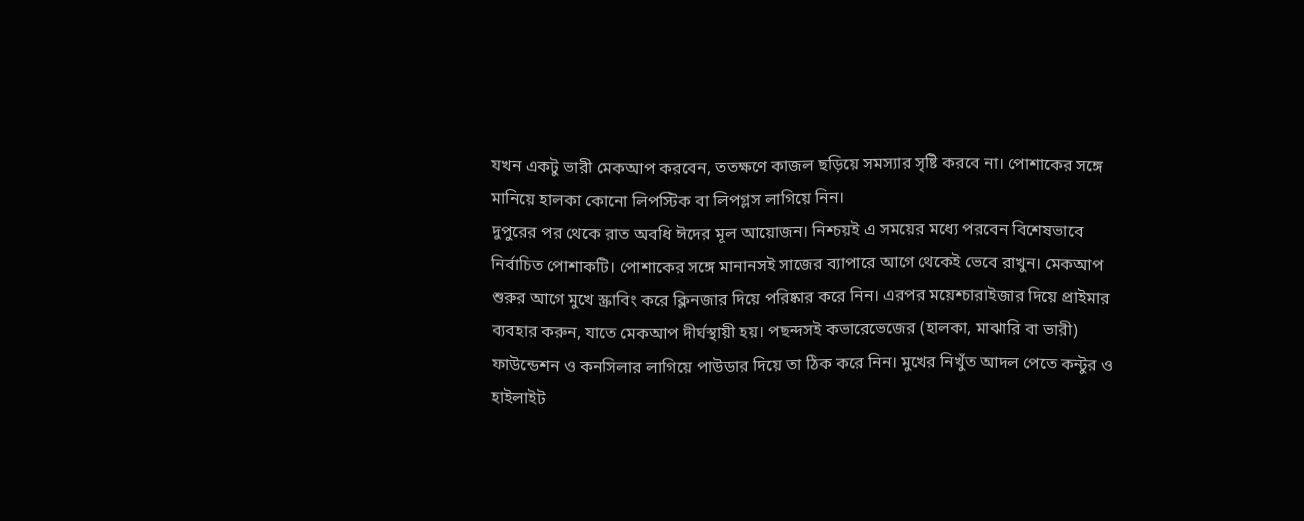যখন একটু ভারী মেকআপ করবেন, ততক্ষণে কাজল ছড়িয়ে সমস্যার সৃষ্টি করবে না। পোশাকের সঙ্গে মানিয়ে হালকা কোনো লিপস্টিক বা লিপগ্লস লাগিয়ে নিন।
দুপুরের পর থেকে রাত অবধি ঈদের মূল আয়োজন। নিশ্চয়ই এ সময়ের মধ্যে পরবেন বিশেষভাবে নির্বাচিত পোশাকটি। পোশাকের সঙ্গে মানানসই সাজের ব্যাপারে আগে থেকেই ভেবে রাখুন। মেকআপ শুরুর আগে মুখে স্ক্রাবিং করে ক্লিনজার দিয়ে পরিষ্কার করে নিন। এরপর ময়েশ্চারাইজার দিয়ে প্রাইমার ব্যবহার করুন, যাতে মেকআপ দীর্ঘস্থায়ী হয়। পছন্দসই কভারেভেজের (হালকা, মাঝারি বা ভারী) ফাউন্ডেশন ও কনসিলার লাগিয়ে পাউডার দিয়ে তা ঠিক করে নিন। মুখের নিখুঁত আদল পেতে কন্টুর ও হাইলাইট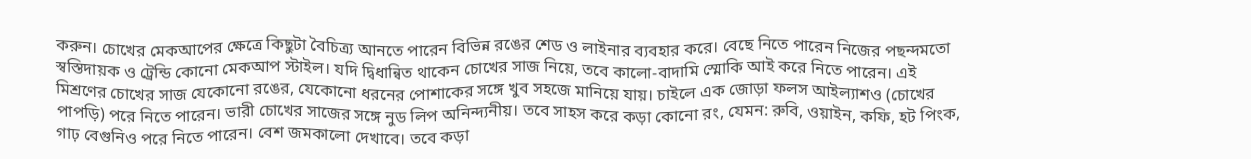করুন। চোখের মেকআপের ক্ষেত্রে কিছুটা বৈচিত্র্য আনতে পারেন বিভিন্ন রঙের শেড ও লাইনার ব্যবহার করে। বেছে নিতে পারেন নিজের পছন্দমতো স্বস্তিদায়ক ও ট্রেন্ডি কোনো মেকআপ স্টাইল। যদি দ্বিধান্বিত থাকেন চোখের সাজ নিয়ে, তবে কালো-বাদামি স্মোকি আই করে নিতে পারেন। এই মিশ্রণের চোখের সাজ যেকোনো রঙের, যেকোনো ধরনের পোশাকের সঙ্গে খুব সহজে মানিয়ে যায়। চাইলে এক জোড়া ফলস আইল্যাশও (চোখের পাপড়ি) পরে নিতে পারেন। ভারী চোখের সাজের সঙ্গে নুড লিপ অনিন্দ্যনীয়। তবে সাহস করে কড়া কোনো রং, যেমন: রুবি, ওয়াইন, কফি, হট পিংক, গাঢ় বেগুনিও পরে নিতে পারেন। বেশ জমকালো দেখাবে। তবে কড়া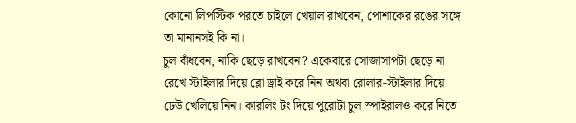কোনো লিপস্টিক পরতে চাইলে খেয়াল রাখবেন, পোশাকের রঙের সঙ্গে তা মানানসই কি না।
চুল বাঁধবেন, নাকি ছেড়ে রাখবেন? একেবারে সোজাসাপটা ছেড়ে না রেখে স্টাইলার দিয়ে ব্লো ড্রাই করে নিন অথবা রোলার-স্টাইলার দিয়ে ঢেউ খেলিয়ে নিন। কারলিং টং দিয়ে পুরোটা চুল স্পাইরালও করে নিতে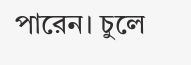পারেন। চুলে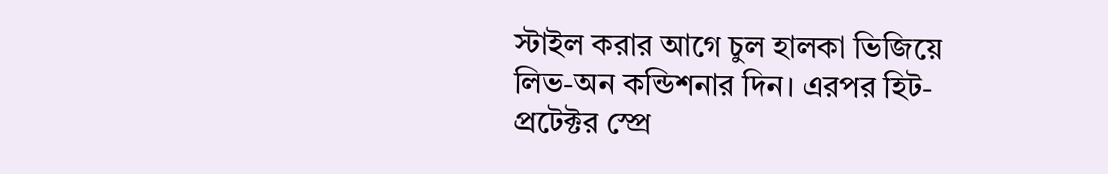স্টাইল করার আগে চুল হালকা ভিজিয়ে লিভ-অন কন্ডিশনার দিন। এরপর হিট-প্রটেক্টর স্প্রে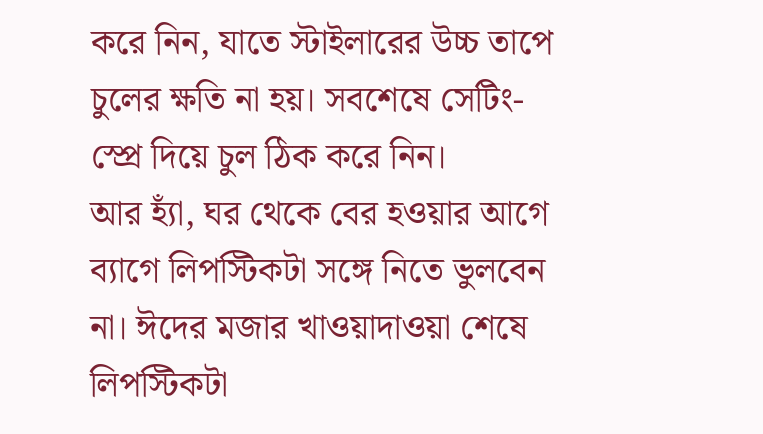করে নিন, যাতে স্টাইলারের উচ্চ তাপে চুলের ক্ষতি না হয়। সবশেষে সেটিং-স্প্রে দিয়ে চুল ঠিক করে নিন।
আর হ্যাঁ, ঘর থেকে বের হওয়ার আগে ব্যাগে লিপস্টিকটা সঙ্গে নিতে ভুলবেন না। ঈদের মজার খাওয়াদাওয়া শেষে লিপস্টিকটা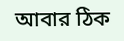আবার ঠিক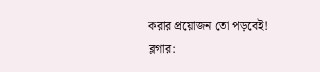করার প্রয়োজন তো পড়বেই!
ব্লগার: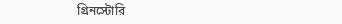গ্রিনস্টোরি